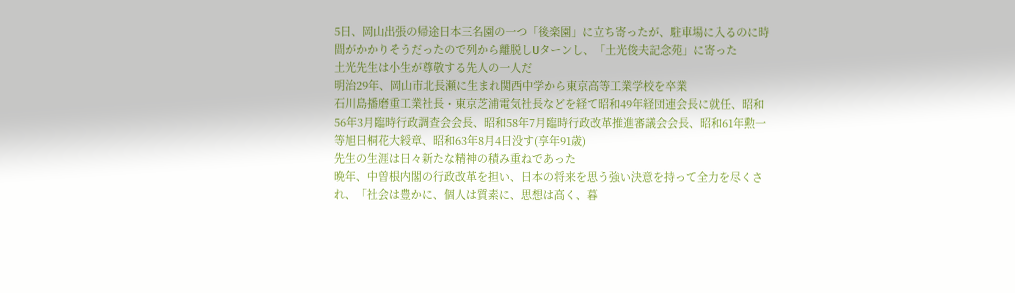5日、岡山出張の帰途日本三名園の一つ「後楽園」に立ち寄ったが、駐車場に入るのに時間がかかりそうだったので列から離脱しUターンし、「土光俊夫記念苑」に寄った
土光先生は小生が尊敬する先人の一人だ
明治29年、岡山市北長瀬に生まれ関西中学から東京高等工業学校を卒業
石川島播磨重工業社長・東京芝浦電気社長などを経て昭和49年経団連会長に就任、昭和56年3月臨時行政調査会会長、昭和58年7月臨時行政改革推進審議会会長、昭和61年勲一等旭日桐花大綬章、昭和63年8月4日没す(享年91歳)
先生の生涯は日々新たな精神の積み重ねであった
晩年、中曽根内閣の行政改革を担い、日本の将来を思う強い決意を持って全力を尽くされ、「社会は豊かに、個人は質素に、思想は高く、暮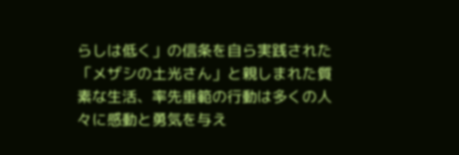らしは低く」の信条を自ら実践された
「メザシの土光さん」と親しまれた質素な生活、率先垂範の行動は多くの人々に感動と勇気を与え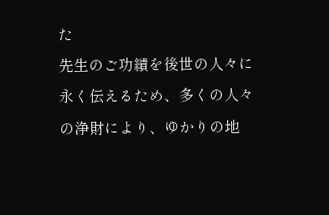た
先生のご功績を後世の人々に永く伝えるため、多くの人々の浄財により、ゆかりの地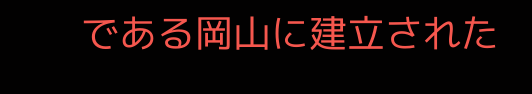である岡山に建立された